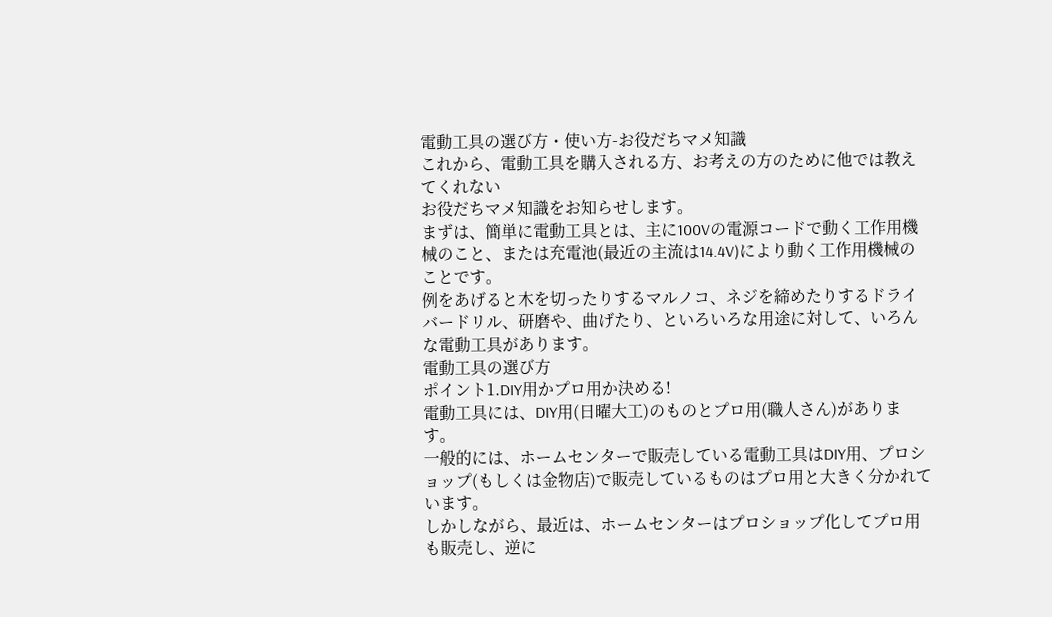電動工具の選び方・使い方-お役だちマメ知識
これから、電動工具を購入される方、お考えの方のために他では教えてくれない
お役だちマメ知識をお知らせします。
まずは、簡単に電動工具とは、主に100Vの電源コードで動く工作用機械のこと、または充電池(最近の主流は14.4V)により動く工作用機械のことです。
例をあげると木を切ったりするマルノコ、ネジを締めたりするドライバードリル、研磨や、曲げたり、といろいろな用途に対して、いろんな電動工具があります。
電動工具の選び方
ポイント1.DIY用かプロ用か決める!
電動工具には、DIY用(日曜大工)のものとプロ用(職人さん)があります。
一般的には、ホームセンターで販売している電動工具はDIY用、プロショップ(もしくは金物店)で販売しているものはプロ用と大きく分かれています。
しかしながら、最近は、ホームセンターはプロショップ化してプロ用も販売し、逆に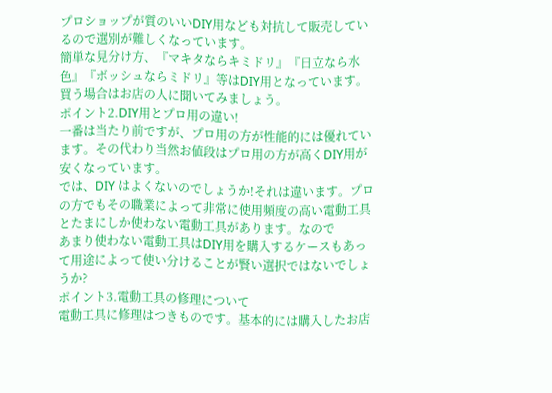プロショップが質のいいDIY用なども対抗して販売しているので選別が難しくなっています。
簡単な見分け方、『マキタならキミドリ』『日立なら水色』『ボッシュならミドリ』等はDIY用となっています。買う場合はお店の人に聞いてみましょう。
ポイント2.DIY用とプロ用の違い!
一番は当たり前ですが、プロ用の方が性能的には優れています。その代わり当然お値段はプロ用の方が高くDIY用が安くなっています。
では、DIY はよくないのでしょうか!それは違います。プロの方でもその職業によって非常に使用頻度の高い電動工具とたまにしか使わない電動工具があります。なので
あまり使わない電動工具はDIY用を購入するケースもあって用途によって使い分けることが賢い選択ではないでしょうか?
ポイント3.電動工具の修理について
電動工具に修理はつきものです。基本的には購入したお店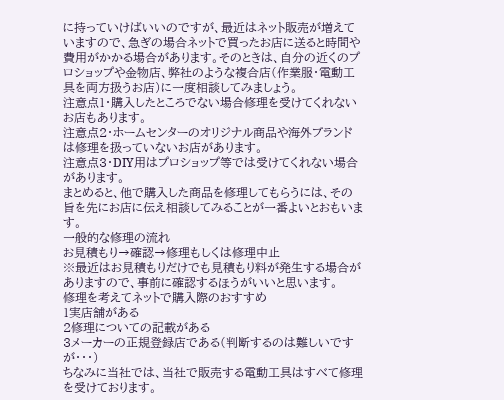に持っていけばいいのですが、最近はネット販売が増えていますので、急ぎの場合ネットで買ったお店に送ると時間や費用がかかる場合があります。そのときは、自分の近くのプロショップや金物店、弊社のような複合店(作業服・電動工具を両方扱うお店)に一度相談してみましょう。
注意点1・購入したところでない場合修理を受けてくれないお店もあります。
注意点2・ホームセンターのオリジナル商品や海外ブランドは修理を扱っていないお店があります。
注意点3・DIY用はプロショップ等では受けてくれない場合があります。
まとめると、他で購入した商品を修理してもらうには、その旨を先にお店に伝え相談してみることが一番よいとおもいます。
一般的な修理の流れ
お見積もり→確認→修理もしくは修理中止
※最近はお見積もりだけでも見積もり料が発生する場合がありますので、事前に確認するほうがいいと思います。
修理を考えてネットで購入際のおすすめ
1実店舗がある
2修理についての記載がある
3メーカーの正規登録店である(判断するのは難しいですが・・・)
ちなみに当社では、当社で販売する電動工具はすべて修理を受けております。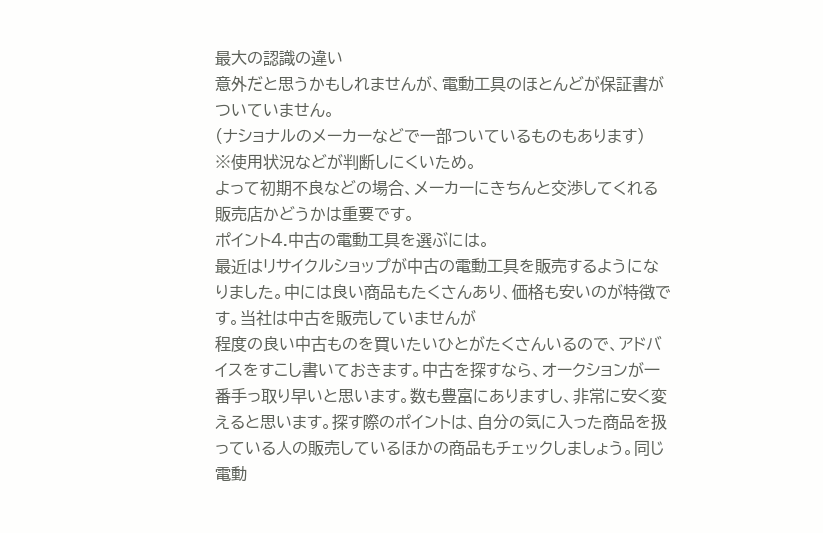最大の認識の違い
意外だと思うかもしれませんが、電動工具のほとんどが保証書がついていません。
(ナショナルのメーカーなどで一部ついているものもあります)
※使用状況などが判断しにくいため。
よって初期不良などの場合、メーカーにきちんと交渉してくれる販売店かどうかは重要です。
ポイント4.中古の電動工具を選ぶには。
最近はリサイクルショップが中古の電動工具を販売するようになりました。中には良い商品もたくさんあり、価格も安いのが特徴です。当社は中古を販売していませんが
程度の良い中古ものを買いたいひとがたくさんいるので、アドバイスをすこし書いておきます。中古を探すなら、オークションが一番手っ取り早いと思います。数も豊富にありますし、非常に安く変えると思います。探す際のポイントは、自分の気に入った商品を扱っている人の販売しているほかの商品もチェックしましょう。同じ電動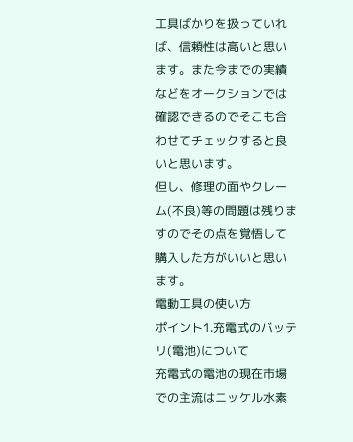工具ばかりを扱っていれば、信頼性は高いと思います。また今までの実績などをオークションでは確認できるのでそこも合わせてチェックすると良いと思います。
但し、修理の面やクレーム(不良)等の問題は残りますのでその点を覚悟して購入した方がいいと思います。
電動工具の使い方
ポイント1.充電式のバッテリ(電池)について
充電式の電池の現在市場での主流はニッケル水素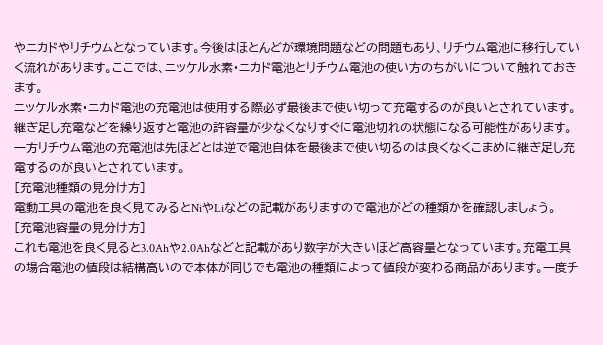やニカドやリチウムとなっています。今後はほとんどが環境問題などの問題もあり、リチウム電池に移行していく流れがあります。ここでは、ニッケル水素・ニカド電池とリチウム電池の使い方のちがいについて触れておきます。
ニッケル水素・ニカド電池の充電池は使用する際必ず最後まで使い切って充電するのが良いとされています。継ぎ足し充電などを繰り返すと電池の許容量が少なくなりすぐに電池切れの状態になる可能性があります。
一方リチウム電池の充電池は先ほどとは逆で電池自体を最後まで使い切るのは良くなくこまめに継ぎ足し充電するのが良いとされています。
[充電池種類の見分け方]
電動工具の電池を良く見てみるとNiやLiなどの記載がありますので電池がどの種類かを確認しましょう。
[充電池容量の見分け方]
これも電池を良く見ると3.0Ahや2.0Ahなどと記載があり数字が大きいほど高容量となっています。充電工具の場合電池の値段は結構高いので本体が同じでも電池の種類によって値段が変わる商品があります。一度チ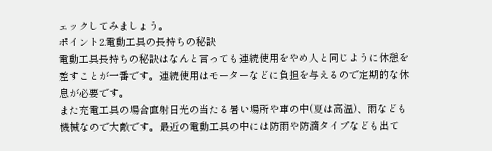ェックしてみましょう。
ポイント2.電動工具の長持ちの秘訣
電動工具長持ちの秘訣はなんと言っても連続使用をやめ人と同じように休憩を差すことが一番です。連続使用はモーターなどに負担を与えるので定期的な休息が必要です。
また充電工具の場合直射日光の当たる暑い場所や車の中(夏は高温)、雨なども
機械なので大敵です。最近の電動工具の中には防雨や防滴タイプなども出て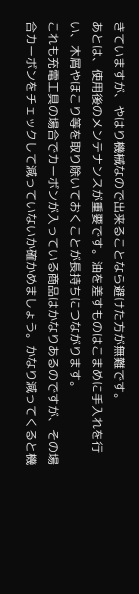きていますが、やはり機械なので出来ることなら避けた方が無難です。
あとは、使用後のメンテナンスが重要です。油を差すものはこまめに手入れを行い、木屑やほこり等を取り除いておくことが長持ちにつながります。
これも充電工具の場合でカーボンが入っている商品はかなりあるのですが、その場合カーボンをチェックして減っていないか確かめましょう。かなり減ってくると機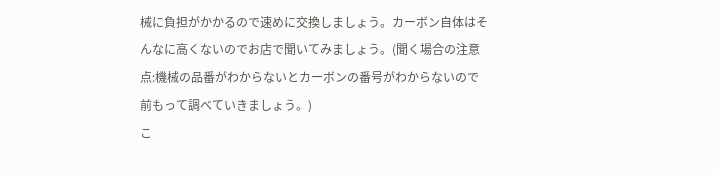械に負担がかかるので速めに交換しましょう。カーボン自体はそんなに高くないのでお店で聞いてみましょう。(聞く場合の注意点:機械の品番がわからないとカーボンの番号がわからないので前もって調べていきましょう。)
こ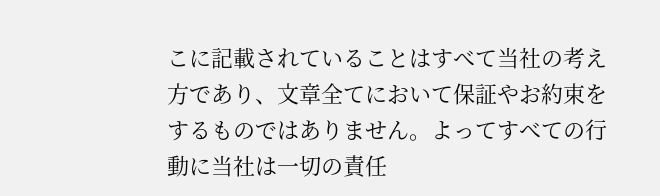こに記載されていることはすべて当社の考え方であり、文章全てにおいて保証やお約束をするものではありません。よってすべての行動に当社は一切の責任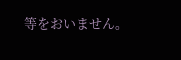等をおいません。